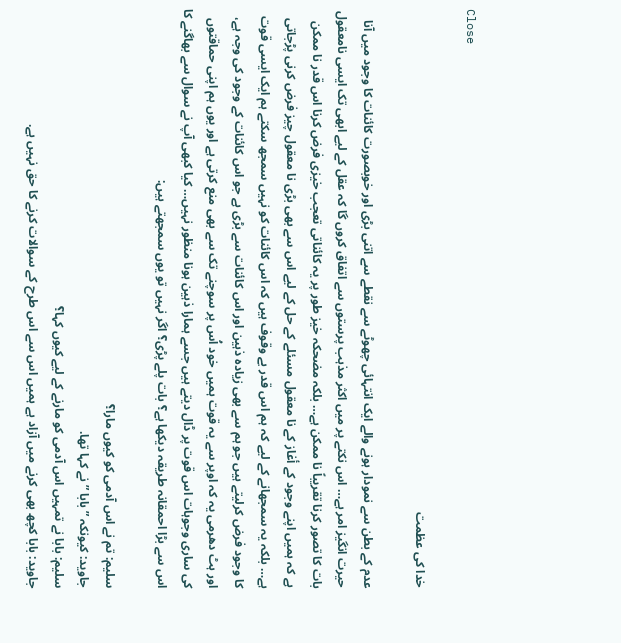Close

خدا کی عظمت

عدم کے بطن سے نمودار ہونے والے ایک انتہائی چھوٹے سے نقطے سے اتنی بڑی اور خوبصورت کائنات کا وجود میں آنا حیرت انگیز امر ہے… اس نکتے پر میں اکثر مذہب پرستوں سے اتفاق کروں گا کہ عقل کے لیے ابھی تک ایسی نامعقول بات کا تصور کرنا تقریباً نا ممکن ہے… بلکہ مضحکہ خیز طور پر یہ کائناتی تعجب خیزی فرض کرنا اس قدر نا ممکن ہے کہ ہمیں اپنے وجود کے أغاز کے نا معقول مسئلے کے حل کے لیے اس سے بھی بڑی نا معقول چیز فرض کرنی پڑجاتی ہے… بلکہ یہ سمجھانے کے لیے کہ ہم اس قدر بے وقوف ہیں کہ اس کائنات کو نہیں سمجھ سکتے ہم ایک ایسی قوت کا وجود فرض کرلیتے ہیں جو ہم سے بھی زیادہ ذہین اور اس کائنات سے بڑی ہے جو اس کائنات کے وجود کی وجہ ہے، اور ہٹ دھرمی یہ کہ اوپر سے یہ قوت ہمیں خود اُس پر سوچنے تک سے بھی منع کرتی ہے اور یوں ہم اپنی حماقتوں کی ساری وجوہات اس قوت پر ڈال دیتے ہیں جسے ہمارا ذہین ہونا منظور نہیں… کیا کبھی آپ نے سوال سے بھاگنے کا اس سے بڑا احمقانہ طریقہ دیکھا ہے؟ بات پلے پڑی؟ اگر نہیں تو یوں سمجھتے ہیں:

سلیم: تم نے اس آدمی کو کیوں مارا؟
جاوید: کیونکہ ” بابا ” نے کہا تھا.
سلیم: بابا نے تمہیں اس آدمی کو مارنے کے لیے کیوں کہا؟
جاوید: بابا کچھ بھی کرنے میں آزاد ہے ہمیں اس سے اس طرح کے سوالات کرنے کا حق نہیں ہے.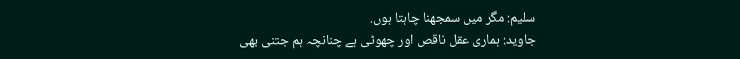سلیم: مگر میں سمجھنا چاہتا ہوں.
جاوید: ہماری عقل ناقص اور چھوٹی ہے چنانچہ ہم جتنی بھی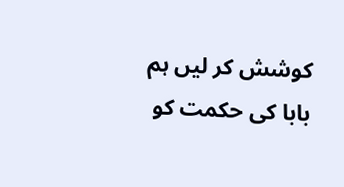کوشش کر لیں ہم بابا کی حکمت کو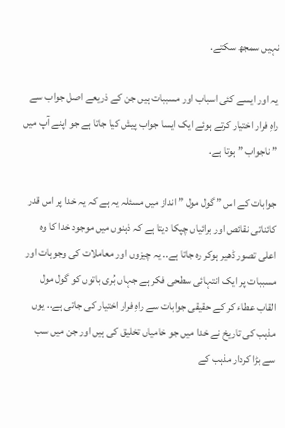نہیں سمجھ سکتے.

یہ اور ایسے کئی اسباب اور مسببات ہیں جن کے ذریعے اصل جواب سے راہِ فرار اختیار کرتے ہوئے ایک ایسا جواب پیش کیا جاتا ہے جو اپنے آپ میں ” ناجواب ” ہوتا ہے.

جوابات کے اس ” گول مول ” انداز میں مسئلہ یہ ہے کہ یہ خدا پر اس قدر کائناتی نقائص اور برائیاں چپکا دیتا ہے کہ ذہنوں میں موجود خدا کا وہ اعلی تصور ڈھیر ہوکر رہ جاتا ہے.. یہ چیزوں اور معاملات کی وجوہات اور مسببات پر ایک انتہائی سطحی فکر ہے جہاں بُری باتوں کو گول مول القاب عطاء کر کے حقیقی جوابات سے راہِ فرار اختیار کی جاتی ہے.. یوں مذہب کی تاریخ نے خدا میں جو خامیاں تخلیق کی ہیں اور جن میں سب سے بڑا کردار مذہب کے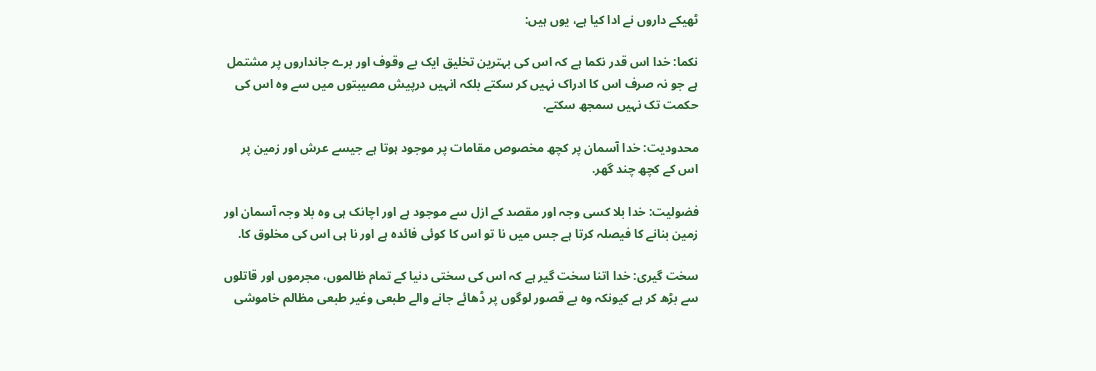ٹھیکے داروں نے ادا کیا ہے، یوں ہیں:

نکما: خدا اس قدر نکما ہے کہ اس کی بہترین تخلیق ایک بے وقوف اور برے جانداروں پر مشتمل ہے جو نہ صرف اس کا ادراک نہیں کر سکتے بلکہ انہیں درپیش مصیبتوں میں سے وہ اس کی حکمت تک نہیں سمجھ سکتے.

محدودیت: خدا آسمان پر کچھ مخصوص مقامات پر موجود ہوتا ہے جیسے عرش اور زمین پر اس کے کچھ چند گھر.

فضولیت: خدا بلا کسی وجہ اور مقصد کے ازل سے موجود ہے اور اچانک ہی وہ بلا وجہ آسمان اور زمین بنانے کا فیصلہ کرتا ہے جس میں نا تو اس کا کوئی فائدہ ہے اور نا ہی اس کی مخلوق کا.

سخت گیری: خدا اتنا سخت گیر ہے کہ اس کی سختی دنیا کے تمام ظالموں، مجرموں اور قاتلوں سے بڑھ کر ہے کیونکہ وہ بے قصور لوگوں پر ڈھائے جانے والے طبعی وغیر طبعی مظالم خاموشی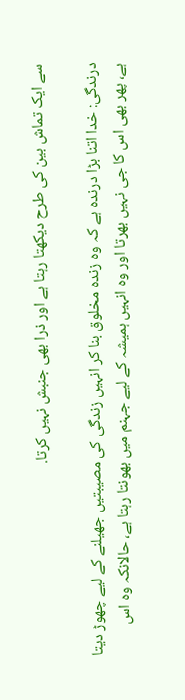سے ایک تماش بین کی طرح دیکھتا رہتا ہے اور ذرا بھی جنبش نہیں کرتا.

درندگی: خدا اتنا بڑا درندہ ہے کہ وہ زندہ مخلوق بنا کر انہیں زندگی کی مصیبتیں جھیلنے کے لیے چھوڑ دیتا ہے، پھر بھی اس کا جی نہیں بھرتا اور وہ انہیں ہمیشہ کے لیے جہنم میں بھونتا رہتا ہے، حالانکہ وہ اس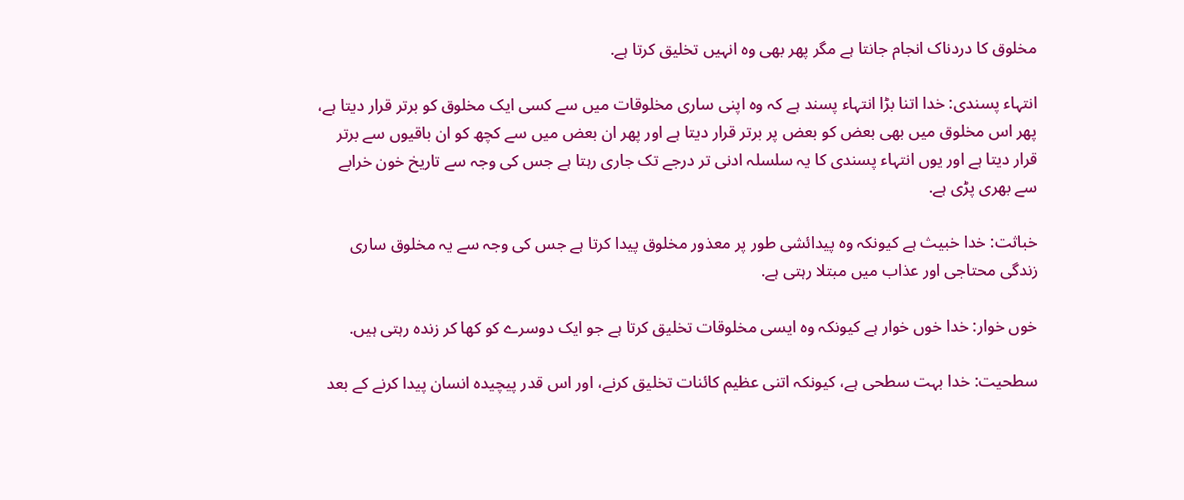مخلوق کا دردناک انجام جانتا ہے مگر پھر بھی وہ انہیں تخلیق کرتا ہے.

انتہاء پسندی: خدا اتنا بڑا انتہاء پسند ہے کہ وہ اپنی ساری مخلوقات میں سے کسی ایک مخلوق کو برتر قرار دیتا ہے، پھر اس مخلوق میں بھی بعض کو بعض پر برتر قرار دیتا ہے اور پھر ان بعض میں سے کچھ کو ان باقیوں سے برتر قرار دیتا ہے اور یوں انتہاء پسندی کا یہ سلسلہ ادنی تر درجے تک جاری رہتا ہے جس کی وجہ سے تاریخ خون خرابے سے بھری پڑی ہے.

خباثت: خدا خبیث ہے کیونکہ وہ پیدائشی طور پر معذور مخلوق پیدا کرتا ہے جس کی وجہ سے یہ مخلوق ساری زندگی محتاجی اور عذاب میں مبتلا رہتی ہے.

خوں خوار: خدا خوں خوار ہے کیونکہ وہ ایسی مخلوقات تخلیق کرتا ہے جو ایک دوسرے کو کھا کر زندہ رہتی ہیں.

سطحیت: خدا بہت سطحی ہے، کیونکہ اتنی عظیم کائنات تخلیق کرنے، اور اس قدر پیچیدہ انسان پیدا کرنے کے بعد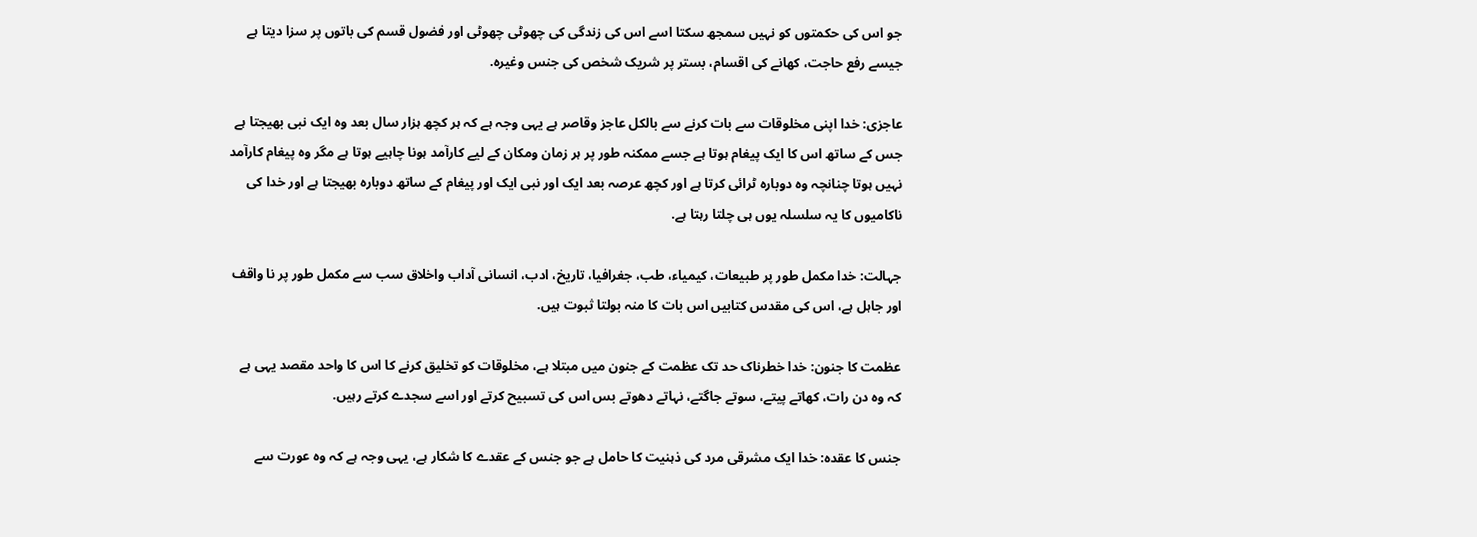جو اس کی حکمتوں کو نہیں سمجھ سکتا اسے اس کی زندگی کی چھوٹی چھوٹی اور فضول قسم کی باتوں پر سزا دیتا ہے جیسے رفع حاجت، کھانے کی اقسام، بستر پر شریک شخص کی جنس وغیرہ.

عاجزی: خدا اپنی مخلوقات سے بات کرنے سے بالکل عاجز وقاصر ہے یہی وجہ ہے کہ ہر کچھ ہزار سال بعد وہ ایک نبی بھیجتا ہے جس کے ساتھ اس کا ایک پیغام ہوتا ہے جسے ممکنہ طور پر ہر زمان ومکان کے لیے کارآمد ہونا چاہیے ہوتا ہے مگر وہ پیغام کارآمد نہیں ہوتا چنانچہ وہ دوبارہ ٹرائی کرتا ہے اور کچھ عرصہ بعد ایک اور نبی ایک اور پیغام کے ساتھ دوبارہ بھیجتا ہے اور خدا کی ناکامیوں کا یہ سلسلہ یوں ہی چلتا رہتا ہے.

جہالت: خدا مکمل طور پر طبیعات، کیمیاء، طب، جغرافیا، تاریخ، ادب، انسانی آداب واخلاق سب سے مکمل طور پر نا واقف اور جاہل ہے، اس کی مقدس کتابیں اس بات کا منہ بولتا ثبوت ہیں.

عظمت کا جنون: خدا خطرناک حد تک عظمت کے جنون میں مبتلا ہے، مخلوقات کو تخلیق کرنے کا اس کا واحد مقصد یہی ہے کہ وہ دن رات، کھاتے پیتے، سوتے جاگتے، نہاتے دھوتے بس اس کی تسبیح کرتے اور اسے سجدے کرتے رہیں.

جنس کا عقدہ: خدا ایک مشرقی مرد کی ذہنیت کا حامل ہے جو جنس کے عقدے کا شکار ہے، یہی وجہ ہے کہ وہ عورت سے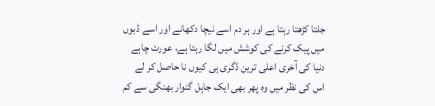جلتا کڑھتا رہتا ہے اور ہر دم اسے نیچا دکھانے اور اسے ڈبوں میں پیک کرنے کی کوشش میں لگا رہتا ہے، عورت چاہے دنیا کی آخری اعلی ترین ڈگری ہی کیوں نا حاصل کر لے اس کی نظر میں وہ پھر بھی ایک جاہل گنوار بھنگی سے کم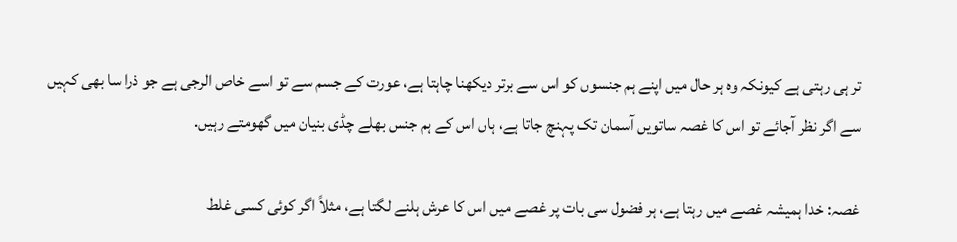تر ہی رہتی ہے کیونکہ وہ ہر حال میں اپنے ہم جنسوں کو اس سے برتر دیکھنا چاہتا ہے، عورت کے جسم سے تو اسے خاص الرجی ہے جو ذرا سا بھی کہیں سے اگر نظر آجائے تو اس کا غصہ ساتویں آسمان تک پہنچ جاتا ہے، ہاں اس کے ہم جنس بھلے چڈی بنیان میں گھومتے رہیں.

غصہ: خدا ہمیشہ غصے میں رہتا ہے، ہر فضول سی بات پر غصے میں اس کا عرش ہلنے لگتا ہے، مثلاً اگر کوئی کسی غلط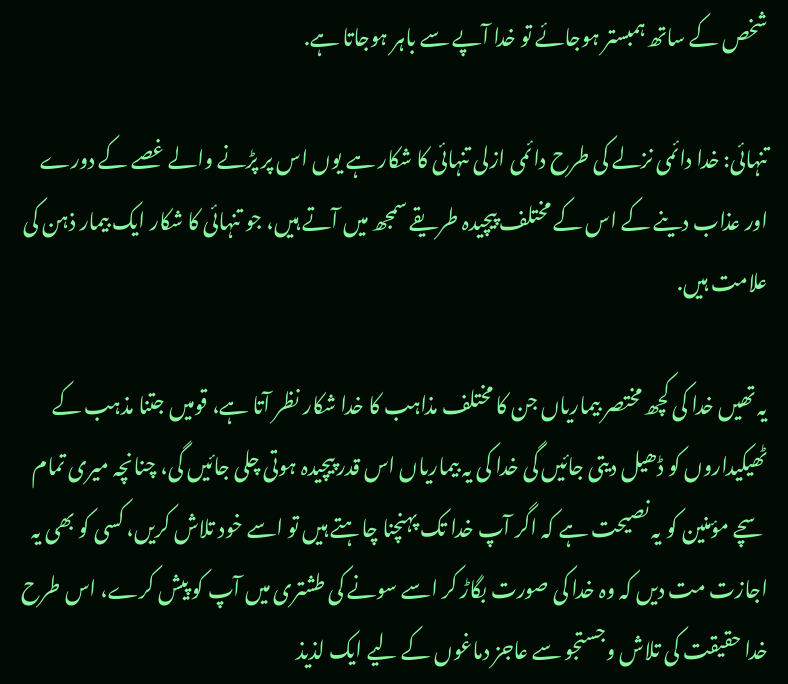شخص کے ساتھ ہمبستر ہوجائے تو خدا آپے سے باہر ہوجاتا ہے.

تنہائی: خدا دائمی نزلے کی طرح دائمی ازلی تنہائی کا شکار ہے یوں اس پر پڑنے والے غصے کے دورے اور عذاب دینے کے اس کے مختلف پیچیدہ طریقے سمجھ میں آتے ہیں، جو تنہائی کا شکار ایک بیمار ذہن کی علامت ہیں.

یہ تھیں خدا کی کچھ مختصر بیماریاں جن کا مختلف مذاہب کا خدا شکار نظر آتا ہے، قومیں جتنا مذہب کے ٹھیکیداروں کو ڈھیل دیتی جائیں گی خدا کی یہ بیماریاں اس قدر پیچیدہ ہوتی چلی جائیں گی، چنانچہ میری تمام سچے مؤمنین کو یہ نصیحت ہے کہ اگر آپ خدا تک پہنچنا چاہتے ہیں تو اسے خود تلاش کریں، کسی کو بھی یہ اجازت مت دیں کہ وہ خدا کی صورت بگاڑ کر اسے سونے کی طشتری میں آپ کو پیش کرے، اس طرح خدا حقیقت کی تلاش وجستجو سے عاجز دماغوں کے لیے ایک لذیذ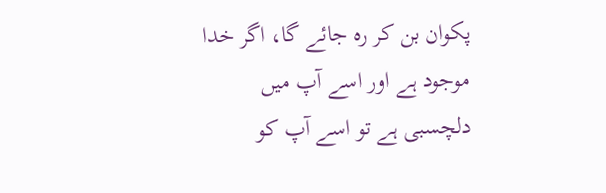پکوان بن کر رہ جائے گا، اگر خدا موجود ہے اور اسے آپ میں دلچسبی ہے تو اسے آپ کو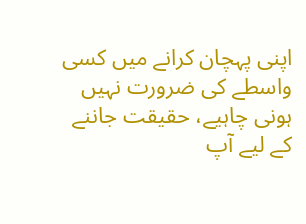اپنی پہچان کرانے میں کسی واسطے کی ضرورت نہیں ہونی چاہیے، حقیقت جاننے کے لیے آپ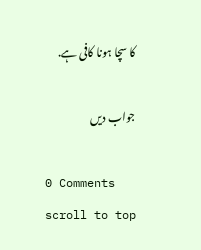کا سچا ہونا کافی ہے.

جواب دیں

0 Comments
scroll to top